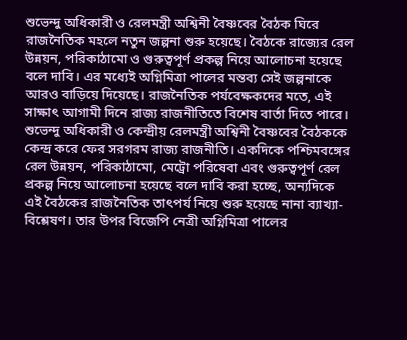শুভেন্দু অধিকারী ও রেলমন্ত্রী অশ্বিনী বৈষ্ণবের বৈঠক ঘিরে রাজনৈতিক মহলে নতুন জল্পনা শুরু হয়েছে। বৈঠকে রাজ্যের রেল উন্নয়ন, পরিকাঠামো ও গুরুত্বপূর্ণ প্রকল্প নিয়ে আলোচনা হয়েছে বলে দাবি। এর মধ্যেই অগ্নিমিত্রা পালের মন্তব্য সেই জল্পনাকে আরও বাড়িয়ে দিয়েছে। রাজনৈতিক পর্যবেক্ষকদের মতে, এই সাক্ষাৎ আগামী দিনে রাজ্য রাজনীতিতে বিশেষ বার্তা দিতে পারে।
শুভেন্দু অধিকারী ও কেন্দ্রীয় রেলমন্ত্রী অশ্বিনী বৈষ্ণবের বৈঠককে কেন্দ্র করে ফের সরগরম রাজ্য রাজনীতি। একদিকে পশ্চিমবঙ্গের রেল উন্নয়ন, পরিকাঠামো, মেট্রো পরিষেবা এবং গুরুত্বপূর্ণ রেল প্রকল্প নিয়ে আলোচনা হয়েছে বলে দাবি করা হচ্ছে, অন্যদিকে এই বৈঠকের রাজনৈতিক তাৎপর্য নিয়ে শুরু হয়েছে নানা ব্যাখ্যা-বিশ্লেষণ। তার উপর বিজেপি নেত্রী অগ্নিমিত্রা পালের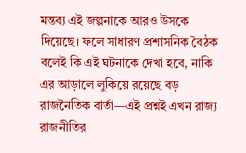মন্তব্য এই জল্পনাকে আরও উসকে দিয়েছে। ফলে সাধারণ প্রশাসনিক বৈঠক বলেই কি এই ঘটনাকে দেখা হবে, নাকি এর আড়ালে লুকিয়ে রয়েছে বড় রাজনৈতিক বার্তা—এই প্রশ্নই এখন রাজ্য রাজনীতির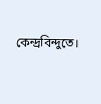কেন্দ্রবিন্দুতে।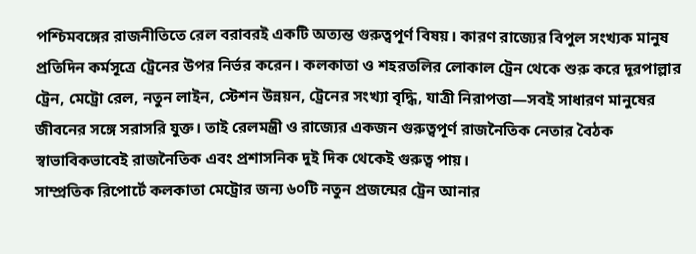পশ্চিমবঙ্গের রাজনীতিতে রেল বরাবরই একটি অত্যন্ত গুরুত্বপূর্ণ বিষয়। কারণ রাজ্যের বিপুল সংখ্যক মানুষ প্রতিদিন কর্মসূত্রে ট্রেনের উপর নির্ভর করেন। কলকাতা ও শহরতলির লোকাল ট্রেন থেকে শুরু করে দূরপাল্লার ট্রেন, মেট্রো রেল, নতুন লাইন, স্টেশন উন্নয়ন, ট্রেনের সংখ্যা বৃদ্ধি, যাত্রী নিরাপত্তা—সবই সাধারণ মানুষের জীবনের সঙ্গে সরাসরি যুক্ত। তাই রেলমন্ত্রী ও রাজ্যের একজন গুরুত্বপূর্ণ রাজনৈতিক নেতার বৈঠক স্বাভাবিকভাবেই রাজনৈতিক এবং প্রশাসনিক দুই দিক থেকেই গুরুত্ব পায়।
সাম্প্রতিক রিপোর্টে কলকাতা মেট্রোর জন্য ৬০টি নতুন প্রজন্মের ট্রেন আনার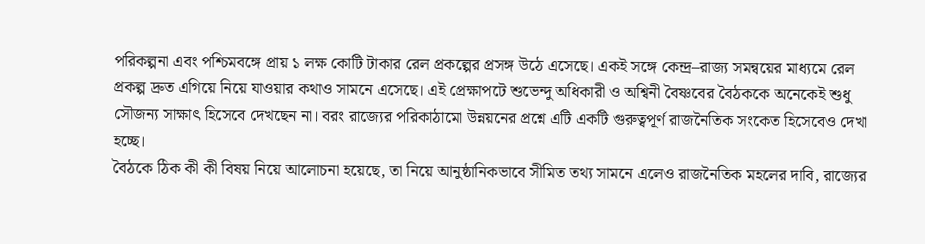পরিকল্পনা এবং পশ্চিমবঙ্গে প্রায় ১ লক্ষ কোটি টাকার রেল প্রকল্পের প্রসঙ্গ উঠে এসেছে। একই সঙ্গে কেন্দ্র–রাজ্য সমন্বয়ের মাধ্যমে রেল প্রকল্প দ্রুত এগিয়ে নিয়ে যাওয়ার কথাও সামনে এসেছে। এই প্রেক্ষাপটে শুভেন্দু অধিকারী ও অশ্বিনী বৈষ্ণবের বৈঠককে অনেকেই শুধু সৌজন্য সাক্ষাৎ হিসেবে দেখছেন না। বরং রাজ্যের পরিকাঠামো উন্নয়নের প্রশ্নে এটি একটি গুরুত্বপূর্ণ রাজনৈতিক সংকেত হিসেবেও দেখা হচ্ছে।
বৈঠকে ঠিক কী কী বিষয় নিয়ে আলোচনা হয়েছে, তা নিয়ে আনুষ্ঠানিকভাবে সীমিত তথ্য সামনে এলেও রাজনৈতিক মহলের দাবি, রাজ্যের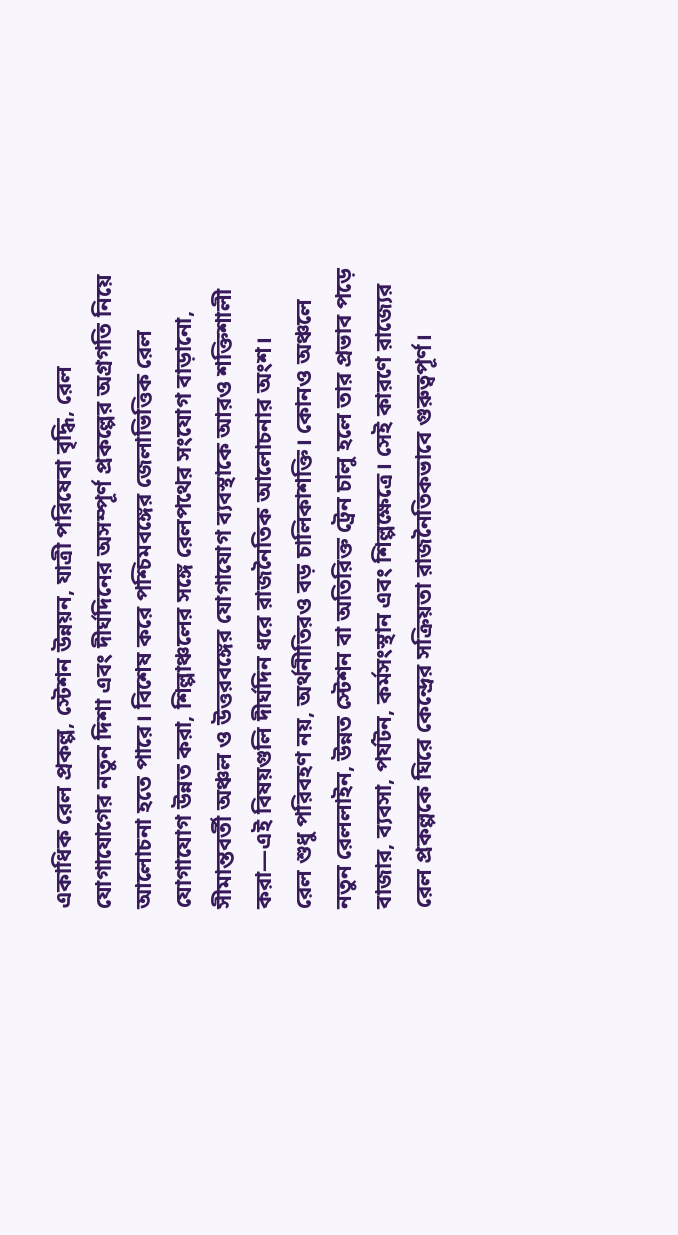একাধিক রেল প্রকল্প, স্টেশন উন্নয়ন, যাত্রী পরিষেবা বৃদ্ধি, রেল যোগাযোগের নতুন দিশা এবং দীর্ঘদিনের অসম্পূর্ণ প্রকল্পের অগ্রগতি নিয়ে আলোচনা হতে পারে। বিশেষ করে পশ্চিমবঙ্গের জেলাভিত্তিক রেল যোগাযোগ উন্নত করা, শিল্পাঞ্চলের সঙ্গে রেলপথের সংযোগ বাড়ানো, সীমান্তবর্তী অঞ্চল ও উত্তরবঙ্গের যোগাযোগ ব্যবস্থাকে আরও শক্তিশালী করা—এই বিষয়গুলি দীর্ঘদিন ধরে রাজনৈতিক আলোচনার অংশ।
রেল শুধু পরিবহণ নয়, অর্থনীতিরও বড় চালিকাশক্তি। কোনও অঞ্চলে নতুন রেললাইন, উন্নত স্টেশন বা অতিরিক্ত ট্রেন চালু হলে তার প্রভাব পড়ে বাজার, ব্যবসা, পর্যটন, কর্মসংস্থান এবং শিল্পক্ষেত্রে। সেই কারণে রাজ্যের রেল প্রকল্পকে ঘিরে কেন্দ্রের সক্রিয়তা রাজনৈতিকভাবে গুরুত্বপূর্ণ।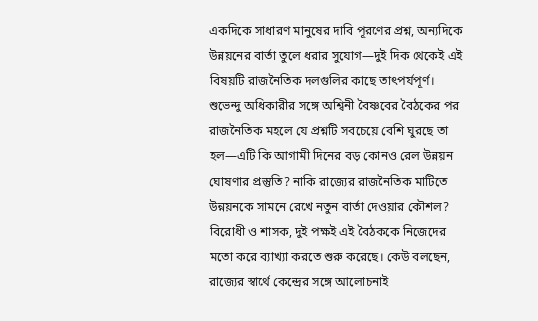একদিকে সাধারণ মানুষের দাবি পূরণের প্রশ্ন, অন্যদিকে উন্নয়নের বার্তা তুলে ধরার সুযোগ—দুই দিক থেকেই এই বিষয়টি রাজনৈতিক দলগুলির কাছে তাৎপর্যপূর্ণ।
শুভেন্দু অধিকারীর সঙ্গে অশ্বিনী বৈষ্ণবের বৈঠকের পর রাজনৈতিক মহলে যে প্রশ্নটি সবচেয়ে বেশি ঘুরছে তা হল—এটি কি আগামী দিনের বড় কোনও রেল উন্নয়ন ঘোষণার প্রস্তুতি? নাকি রাজ্যের রাজনৈতিক মাটিতে উন্নয়নকে সামনে রেখে নতুন বার্তা দেওয়ার কৌশল? বিরোধী ও শাসক, দুই পক্ষই এই বৈঠককে নিজেদের মতো করে ব্যাখ্যা করতে শুরু করেছে। কেউ বলছেন, রাজ্যের স্বার্থে কেন্দ্রের সঙ্গে আলোচনাই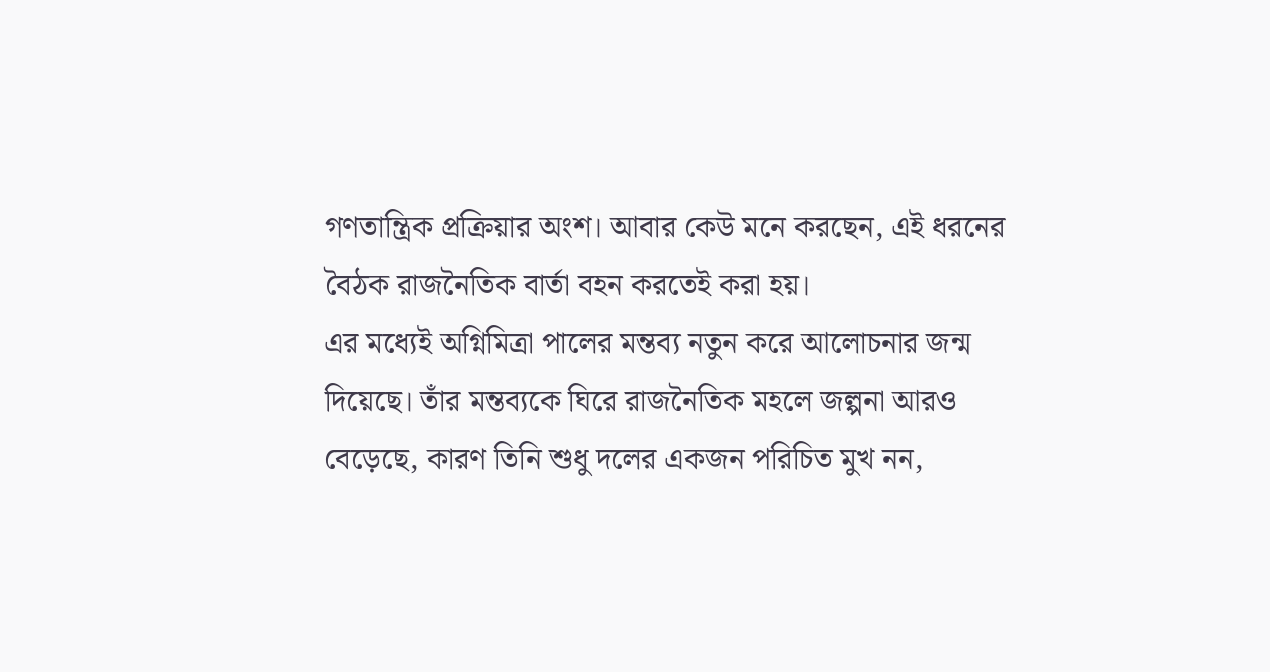গণতান্ত্রিক প্রক্রিয়ার অংশ। আবার কেউ মনে করছেন, এই ধরনের বৈঠক রাজনৈতিক বার্তা বহন করতেই করা হয়।
এর মধ্যেই অগ্নিমিত্রা পালের মন্তব্য নতুন করে আলোচনার জন্ম দিয়েছে। তাঁর মন্তব্যকে ঘিরে রাজনৈতিক মহলে জল্পনা আরও বেড়েছে, কারণ তিনি শুধু দলের একজন পরিচিত মুখ নন,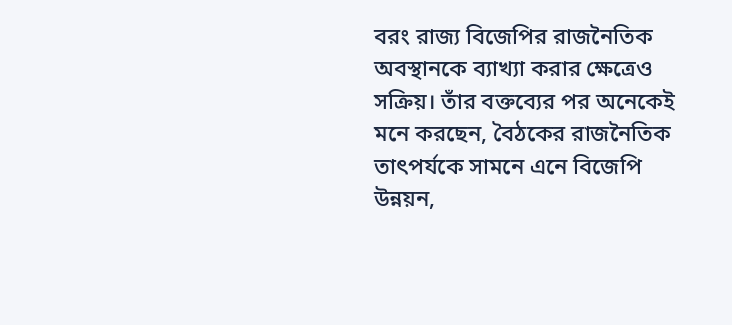বরং রাজ্য বিজেপির রাজনৈতিক অবস্থানকে ব্যাখ্যা করার ক্ষেত্রেও সক্রিয়। তাঁর বক্তব্যের পর অনেকেই মনে করছেন, বৈঠকের রাজনৈতিক তাৎপর্যকে সামনে এনে বিজেপি উন্নয়ন,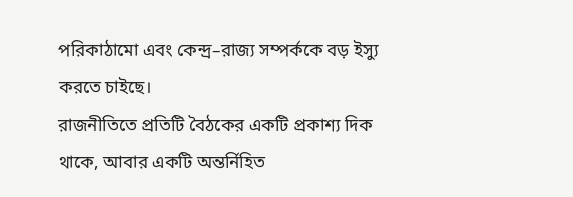পরিকাঠামো এবং কেন্দ্র–রাজ্য সম্পর্ককে বড় ইস্যু করতে চাইছে।
রাজনীতিতে প্রতিটি বৈঠকের একটি প্রকাশ্য দিক থাকে, আবার একটি অন্তর্নিহিত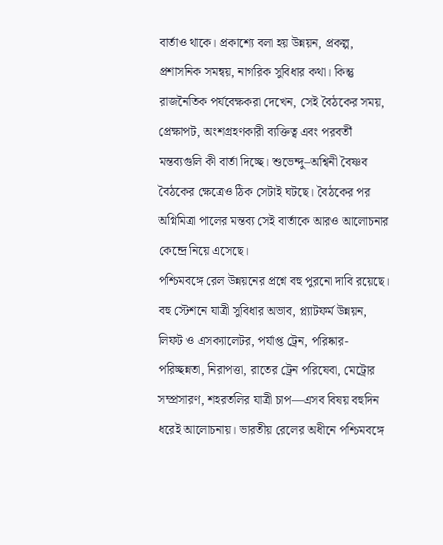বার্তাও থাকে। প্রকাশ্যে বলা হয় উন্নয়ন, প্রকল্প, প্রশাসনিক সমন্বয়, নাগরিক সুবিধার কথা। কিন্তু রাজনৈতিক পর্যবেক্ষকরা দেখেন, সেই বৈঠকের সময়, প্রেক্ষাপট, অংশগ্রহণকারী ব্যক্তিত্ব এবং পরবর্তী মন্তব্যগুলি কী বার্তা দিচ্ছে। শুভেন্দু–অশ্বিনী বৈষ্ণব বৈঠকের ক্ষেত্রেও ঠিক সেটাই ঘটছে। বৈঠকের পর অগ্নিমিত্রা পালের মন্তব্য সেই বার্তাকে আরও আলোচনার কেন্দ্রে নিয়ে এসেছে।
পশ্চিমবঙ্গে রেল উন্নয়নের প্রশ্নে বহু পুরনো দাবি রয়েছে। বহু স্টেশনে যাত্রী সুবিধার অভাব, প্ল্যাটফর্ম উন্নয়ন, লিফট ও এসক্যালেটর, পর্যাপ্ত ট্রেন, পরিষ্কার-পরিচ্ছন্নতা, নিরাপত্তা, রাতের ট্রেন পরিষেবা, মেট্রোর সম্প্রসারণ, শহরতলির যাত্রী চাপ—এসব বিষয় বহুদিন ধরেই আলোচনায়। ভারতীয় রেলের অধীনে পশ্চিমবঙ্গে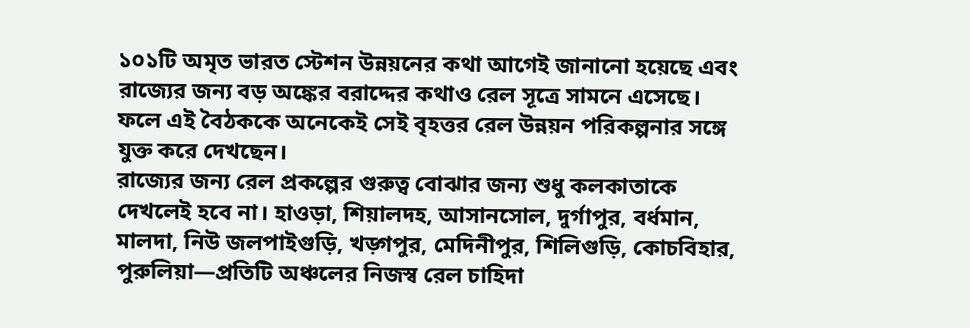১০১টি অমৃত ভারত স্টেশন উন্নয়নের কথা আগেই জানানো হয়েছে এবং রাজ্যের জন্য বড় অঙ্কের বরাদ্দের কথাও রেল সূত্রে সামনে এসেছে। ফলে এই বৈঠককে অনেকেই সেই বৃহত্তর রেল উন্নয়ন পরিকল্পনার সঙ্গে যুক্ত করে দেখছেন।
রাজ্যের জন্য রেল প্রকল্পের গুরুত্ব বোঝার জন্য শুধু কলকাতাকে দেখলেই হবে না। হাওড়া, শিয়ালদহ, আসানসোল, দুর্গাপুর, বর্ধমান, মালদা, নিউ জলপাইগুড়ি, খড়্গপুর, মেদিনীপুর, শিলিগুড়ি, কোচবিহার, পুরুলিয়া—প্রতিটি অঞ্চলের নিজস্ব রেল চাহিদা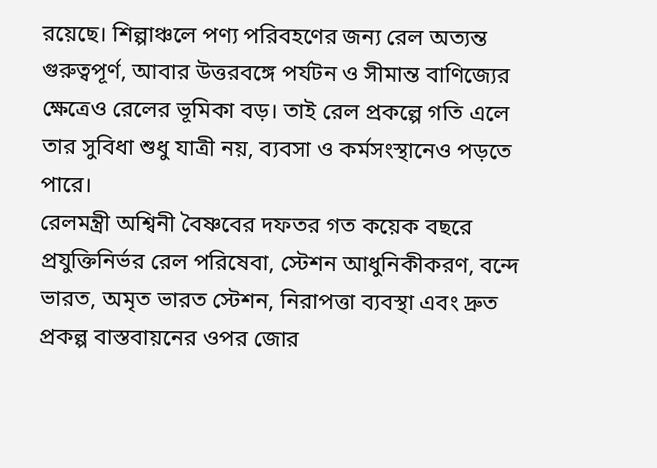রয়েছে। শিল্পাঞ্চলে পণ্য পরিবহণের জন্য রেল অত্যন্ত গুরুত্বপূর্ণ, আবার উত্তরবঙ্গে পর্যটন ও সীমান্ত বাণিজ্যের ক্ষেত্রেও রেলের ভূমিকা বড়। তাই রেল প্রকল্পে গতি এলে তার সুবিধা শুধু যাত্রী নয়, ব্যবসা ও কর্মসংস্থানেও পড়তে পারে।
রেলমন্ত্রী অশ্বিনী বৈষ্ণবের দফতর গত কয়েক বছরে প্রযুক্তিনির্ভর রেল পরিষেবা, স্টেশন আধুনিকীকরণ, বন্দে ভারত, অমৃত ভারত স্টেশন, নিরাপত্তা ব্যবস্থা এবং দ্রুত প্রকল্প বাস্তবায়নের ওপর জোর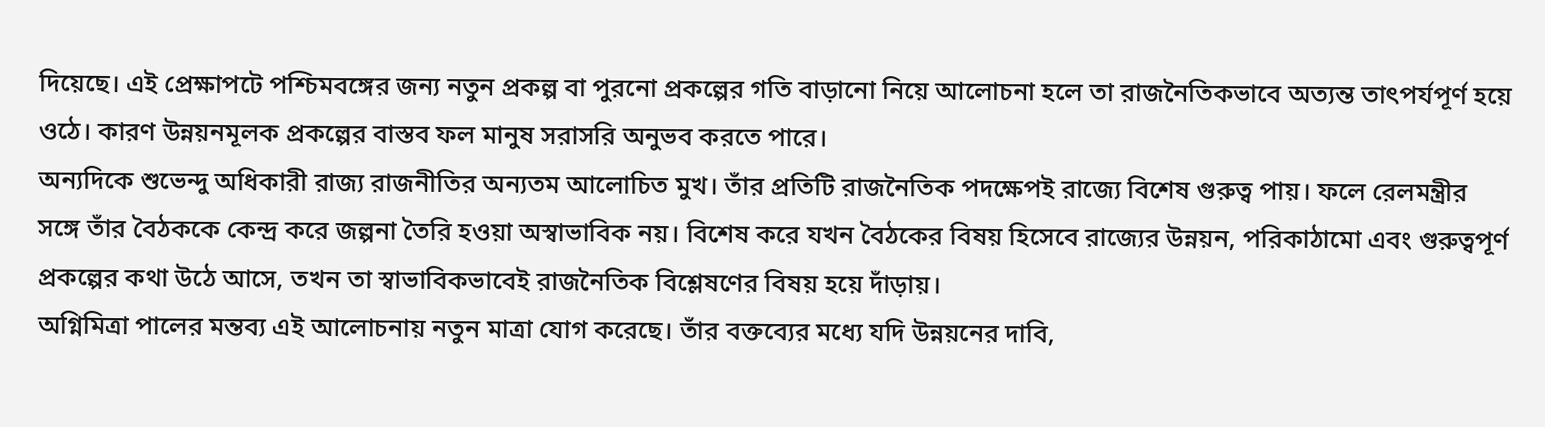দিয়েছে। এই প্রেক্ষাপটে পশ্চিমবঙ্গের জন্য নতুন প্রকল্প বা পুরনো প্রকল্পের গতি বাড়ানো নিয়ে আলোচনা হলে তা রাজনৈতিকভাবে অত্যন্ত তাৎপর্যপূর্ণ হয়ে ওঠে। কারণ উন্নয়নমূলক প্রকল্পের বাস্তব ফল মানুষ সরাসরি অনুভব করতে পারে।
অন্যদিকে শুভেন্দু অধিকারী রাজ্য রাজনীতির অন্যতম আলোচিত মুখ। তাঁর প্রতিটি রাজনৈতিক পদক্ষেপই রাজ্যে বিশেষ গুরুত্ব পায়। ফলে রেলমন্ত্রীর সঙ্গে তাঁর বৈঠককে কেন্দ্র করে জল্পনা তৈরি হওয়া অস্বাভাবিক নয়। বিশেষ করে যখন বৈঠকের বিষয় হিসেবে রাজ্যের উন্নয়ন, পরিকাঠামো এবং গুরুত্বপূর্ণ প্রকল্পের কথা উঠে আসে, তখন তা স্বাভাবিকভাবেই রাজনৈতিক বিশ্লেষণের বিষয় হয়ে দাঁড়ায়।
অগ্নিমিত্রা পালের মন্তব্য এই আলোচনায় নতুন মাত্রা যোগ করেছে। তাঁর বক্তব্যের মধ্যে যদি উন্নয়নের দাবি,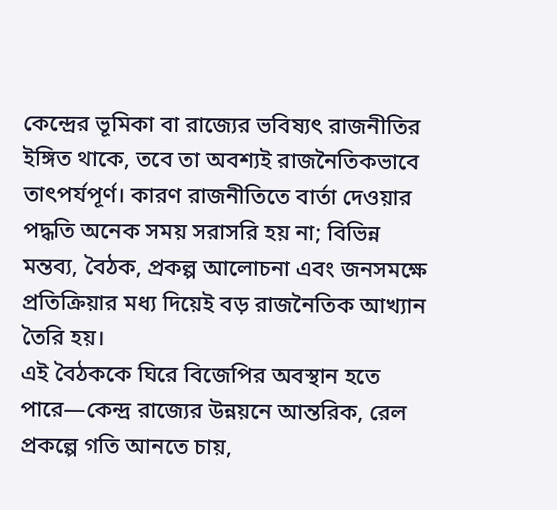কেন্দ্রের ভূমিকা বা রাজ্যের ভবিষ্যৎ রাজনীতির ইঙ্গিত থাকে, তবে তা অবশ্যই রাজনৈতিকভাবে তাৎপর্যপূর্ণ। কারণ রাজনীতিতে বার্তা দেওয়ার পদ্ধতি অনেক সময় সরাসরি হয় না; বিভিন্ন মন্তব্য, বৈঠক, প্রকল্প আলোচনা এবং জনসমক্ষে প্রতিক্রিয়ার মধ্য দিয়েই বড় রাজনৈতিক আখ্যান তৈরি হয়।
এই বৈঠককে ঘিরে বিজেপির অবস্থান হতে পারে—কেন্দ্র রাজ্যের উন্নয়নে আন্তরিক, রেল প্রকল্পে গতি আনতে চায়,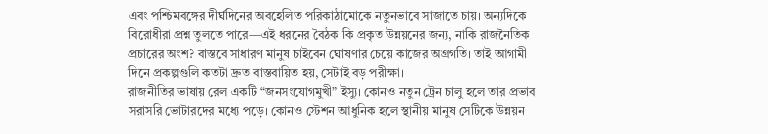এবং পশ্চিমবঙ্গের দীর্ঘদিনের অবহেলিত পরিকাঠামোকে নতুনভাবে সাজাতে চায়। অন্যদিকে বিরোধীরা প্রশ্ন তুলতে পারে—এই ধরনের বৈঠক কি প্রকৃত উন্নয়নের জন্য, নাকি রাজনৈতিক প্রচারের অংশ? বাস্তবে সাধারণ মানুষ চাইবেন ঘোষণার চেয়ে কাজের অগ্রগতি। তাই আগামী দিনে প্রকল্পগুলি কতটা দ্রুত বাস্তবায়িত হয়, সেটাই বড় পরীক্ষা।
রাজনীতির ভাষায় রেল একটি “জনসংযোগমুখী” ইস্যু। কোনও নতুন ট্রেন চালু হলে তার প্রভাব সরাসরি ভোটারদের মধ্যে পড়ে। কোনও স্টেশন আধুনিক হলে স্থানীয় মানুষ সেটিকে উন্নয়ন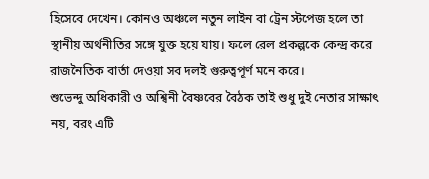হিসেবে দেখেন। কোনও অঞ্চলে নতুন লাইন বা ট্রেন স্টপেজ হলে তা স্থানীয় অর্থনীতির সঙ্গে যুক্ত হয়ে যায়। ফলে রেল প্রকল্পকে কেন্দ্র করে রাজনৈতিক বার্তা দেওয়া সব দলই গুরুত্বপূর্ণ মনে করে।
শুভেন্দু অধিকারী ও অশ্বিনী বৈষ্ণবের বৈঠক তাই শুধু দুই নেতার সাক্ষাৎ নয়, বরং এটি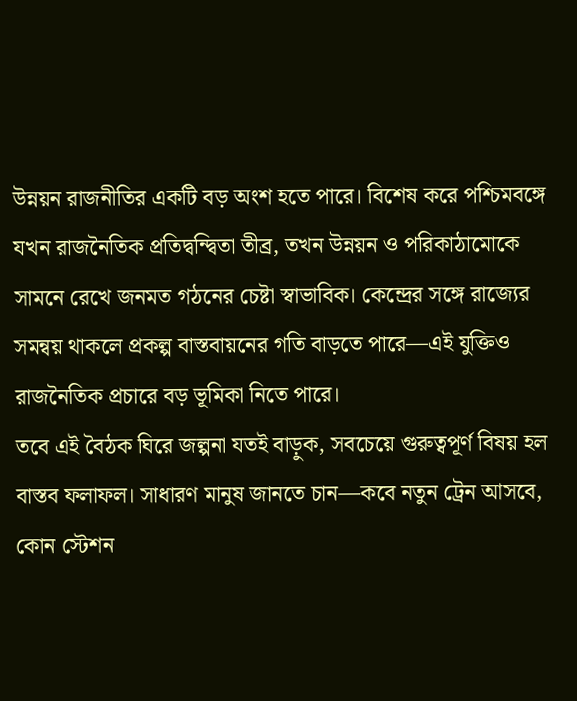উন্নয়ন রাজনীতির একটি বড় অংশ হতে পারে। বিশেষ করে পশ্চিমবঙ্গে যখন রাজনৈতিক প্রতিদ্বন্দ্বিতা তীব্র, তখন উন্নয়ন ও পরিকাঠামোকে সামনে রেখে জনমত গঠনের চেষ্টা স্বাভাবিক। কেন্দ্রের সঙ্গে রাজ্যের সমন্বয় থাকলে প্রকল্প বাস্তবায়নের গতি বাড়তে পারে—এই যুক্তিও রাজনৈতিক প্রচারে বড় ভূমিকা নিতে পারে।
তবে এই বৈঠক ঘিরে জল্পনা যতই বাড়ুক, সবচেয়ে গুরুত্বপূর্ণ বিষয় হল বাস্তব ফলাফল। সাধারণ মানুষ জানতে চান—কবে নতুন ট্রেন আসবে, কোন স্টেশন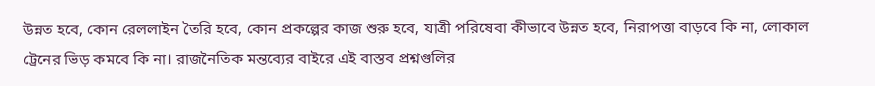উন্নত হবে, কোন রেললাইন তৈরি হবে, কোন প্রকল্পের কাজ শুরু হবে, যাত্রী পরিষেবা কীভাবে উন্নত হবে, নিরাপত্তা বাড়বে কি না, লোকাল ট্রেনের ভিড় কমবে কি না। রাজনৈতিক মন্তব্যের বাইরে এই বাস্তব প্রশ্নগুলির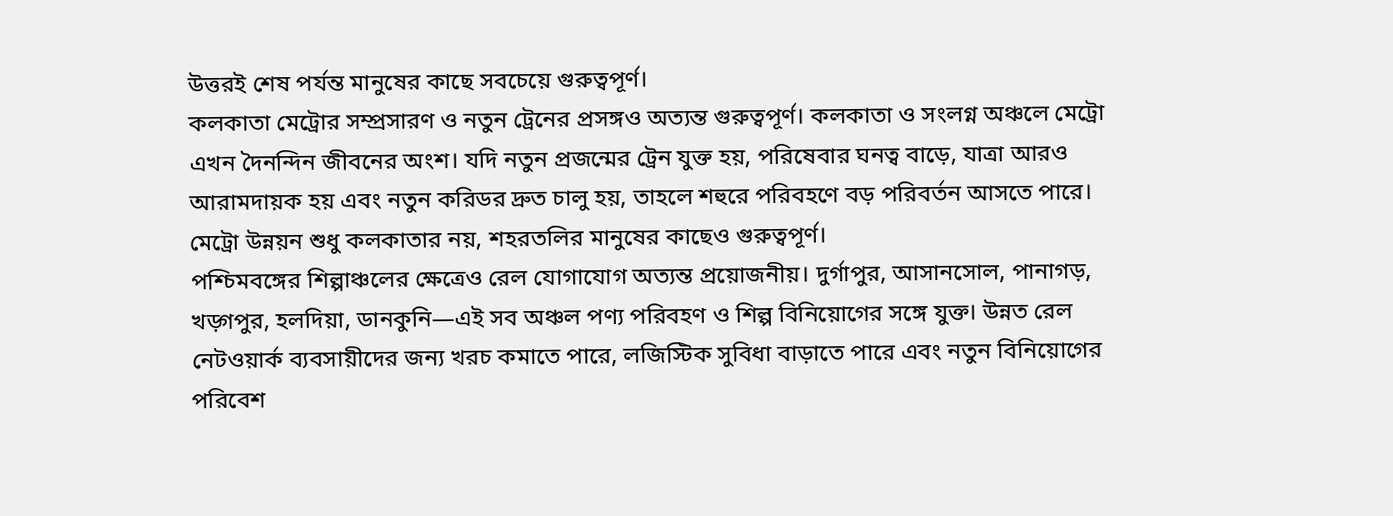উত্তরই শেষ পর্যন্ত মানুষের কাছে সবচেয়ে গুরুত্বপূর্ণ।
কলকাতা মেট্রোর সম্প্রসারণ ও নতুন ট্রেনের প্রসঙ্গও অত্যন্ত গুরুত্বপূর্ণ। কলকাতা ও সংলগ্ন অঞ্চলে মেট্রো এখন দৈনন্দিন জীবনের অংশ। যদি নতুন প্রজন্মের ট্রেন যুক্ত হয়, পরিষেবার ঘনত্ব বাড়ে, যাত্রা আরও আরামদায়ক হয় এবং নতুন করিডর দ্রুত চালু হয়, তাহলে শহুরে পরিবহণে বড় পরিবর্তন আসতে পারে। মেট্রো উন্নয়ন শুধু কলকাতার নয়, শহরতলির মানুষের কাছেও গুরুত্বপূর্ণ।
পশ্চিমবঙ্গের শিল্পাঞ্চলের ক্ষেত্রেও রেল যোগাযোগ অত্যন্ত প্রয়োজনীয়। দুর্গাপুর, আসানসোল, পানাগড়, খড়্গপুর, হলদিয়া, ডানকুনি—এই সব অঞ্চল পণ্য পরিবহণ ও শিল্প বিনিয়োগের সঙ্গে যুক্ত। উন্নত রেল নেটওয়ার্ক ব্যবসায়ীদের জন্য খরচ কমাতে পারে, লজিস্টিক সুবিধা বাড়াতে পারে এবং নতুন বিনিয়োগের পরিবেশ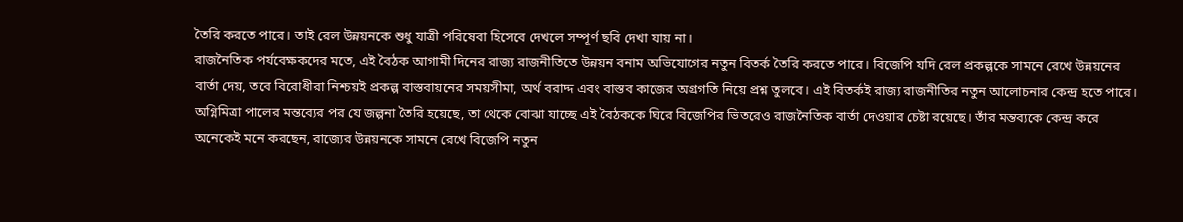তৈরি করতে পারে। তাই রেল উন্নয়নকে শুধু যাত্রী পরিষেবা হিসেবে দেখলে সম্পূর্ণ ছবি দেখা যায় না।
রাজনৈতিক পর্যবেক্ষকদের মতে, এই বৈঠক আগামী দিনের রাজ্য রাজনীতিতে উন্নয়ন বনাম অভিযোগের নতুন বিতর্ক তৈরি করতে পারে। বিজেপি যদি রেল প্রকল্পকে সামনে রেখে উন্নয়নের বার্তা দেয়, তবে বিরোধীরা নিশ্চয়ই প্রকল্প বাস্তবায়নের সময়সীমা, অর্থ বরাদ্দ এবং বাস্তব কাজের অগ্রগতি নিয়ে প্রশ্ন তুলবে। এই বিতর্কই রাজ্য রাজনীতির নতুন আলোচনার কেন্দ্র হতে পারে।
অগ্নিমিত্রা পালের মন্তব্যের পর যে জল্পনা তৈরি হয়েছে, তা থেকে বোঝা যাচ্ছে এই বৈঠককে ঘিরে বিজেপির ভিতরেও রাজনৈতিক বার্তা দেওয়ার চেষ্টা রয়েছে। তাঁর মন্তব্যকে কেন্দ্র করে অনেকেই মনে করছেন, রাজ্যের উন্নয়নকে সামনে রেখে বিজেপি নতুন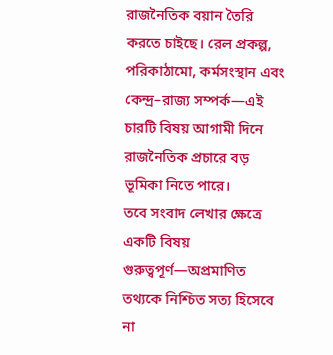রাজনৈতিক বয়ান তৈরি করতে চাইছে। রেল প্রকল্প, পরিকাঠামো, কর্মসংস্থান এবং কেন্দ্র–রাজ্য সম্পর্ক—এই চারটি বিষয় আগামী দিনে রাজনৈতিক প্রচারে বড় ভূমিকা নিতে পারে।
তবে সংবাদ লেখার ক্ষেত্রে একটি বিষয় গুরুত্বপূর্ণ—অপ্রমাণিত তথ্যকে নিশ্চিত সত্য হিসেবে না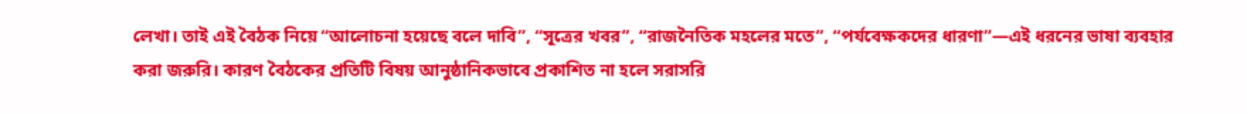লেখা। তাই এই বৈঠক নিয়ে “আলোচনা হয়েছে বলে দাবি”, “সূত্রের খবর”, “রাজনৈতিক মহলের মতে”, “পর্যবেক্ষকদের ধারণা”—এই ধরনের ভাষা ব্যবহার করা জরুরি। কারণ বৈঠকের প্রতিটি বিষয় আনুষ্ঠানিকভাবে প্রকাশিত না হলে সরাসরি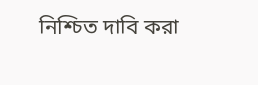নিশ্চিত দাবি করা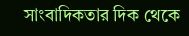সাংবাদিকতার দিক থেকে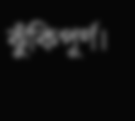ঝুঁকিপূর্ণ।